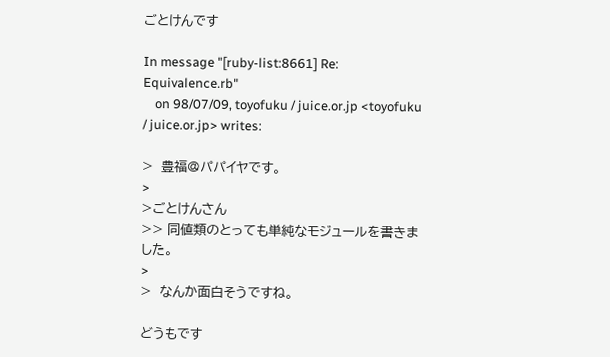ごとけんです

In message "[ruby-list:8661] Re: Equivalence.rb"
    on 98/07/09, toyofuku / juice.or.jp <toyofuku / juice.or.jp> writes:

>  豊福@パパイヤです。
>
>ごとけんさん
>> 同値類のとっても単純なモジュールを書きました。
>
>  なんか面白そうですね。

どうもです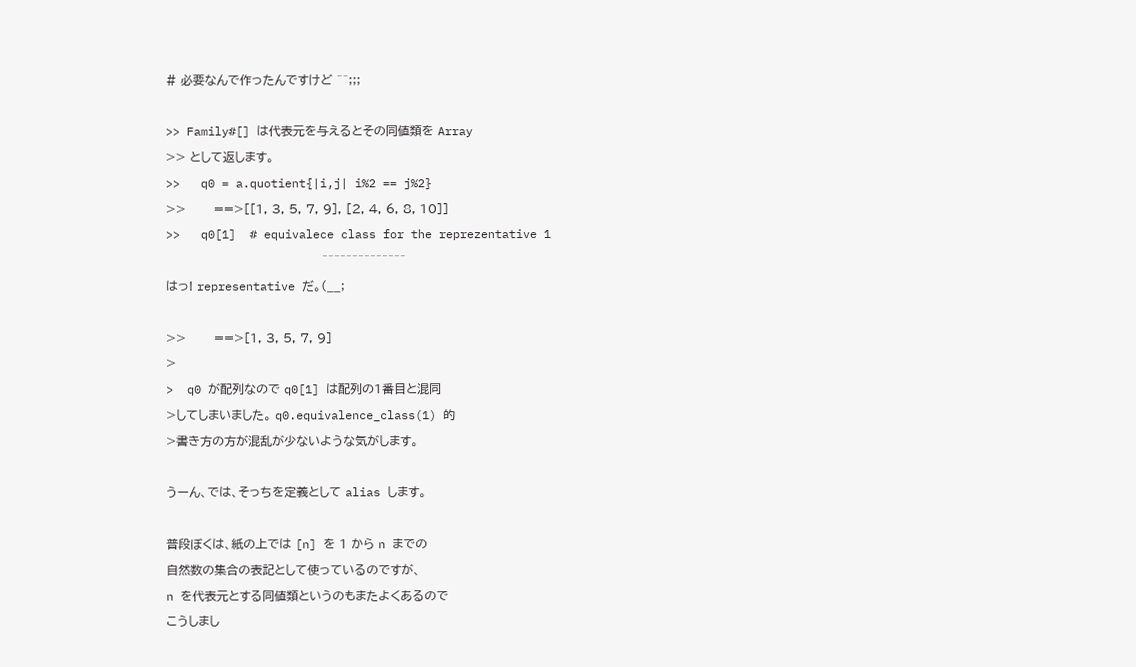# 必要なんで作ったんですけど ^^;;;

>> Family#[] は代表元を与えるとその同値類を Array
>> として返します。
>>   q0 = a.quotient{|i,j| i%2 == j%2}
>>       ==>[[1, 3, 5, 7, 9], [2, 4, 6, 8, 10]]
>>   q0[1]  # equivalece class for the reprezentative 1
                                       ^^^^^^^^^^^^^^
はっ! representative だ。(__;

>>       ==>[1, 3, 5, 7, 9]
>
>  q0 が配列なので q0[1] は配列の1番目と混同
>してしまいました。 q0.equivalence_class(1) 的
>書き方の方が混乱が少ないような気がします。

うーん、では、そっちを定義として alias します。

普段ぼくは、紙の上では [n] を 1 から n までの
自然数の集合の表記として使っているのですが、
n を代表元とする同値類というのもまたよくあるので
こうしまし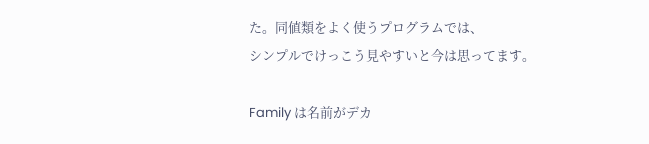た。同値類をよく使うプログラムでは、
シンプルでけっこう見やすいと今は思ってます。

Family は名前がデカ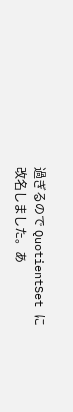過ぎるので QuotientSet に
改名しました。あ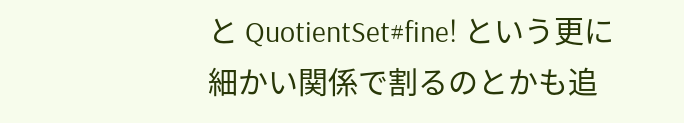と QuotientSet#fine! という更に
細かい関係で割るのとかも追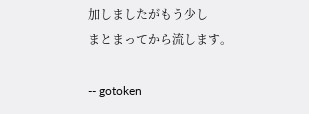加しましたがもう少し
まとまってから流します。

-- gotoken